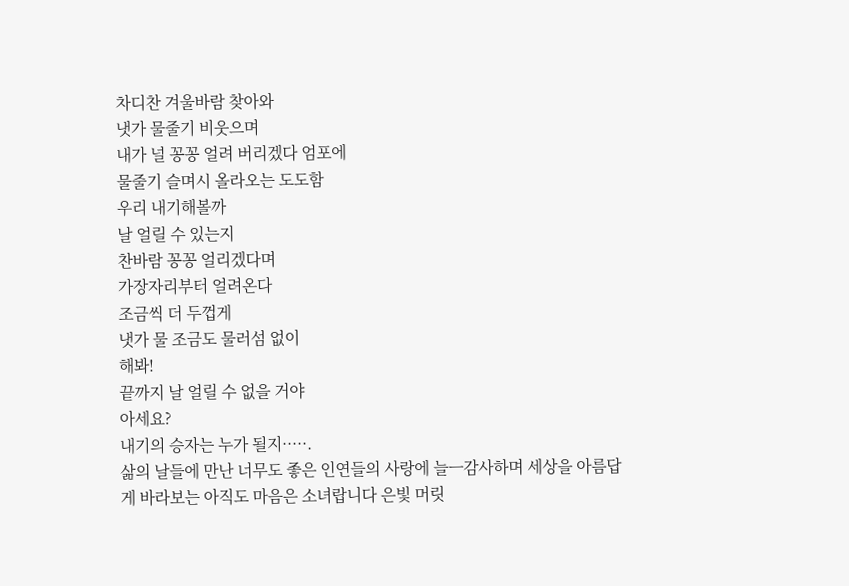차디찬 겨울바람 찾아와
냇가 물줄기 비웃으며
내가 널 꽁꽁 얼려 버리겠다 엄포에
물줄기 슬며시 올라오는 도도함
우리 내기해볼까
날 얼릴 수 있는지
찬바람 꽁꽁 얼리겠다며
가장자리부터 얼려온다
조금씩 더 두껍게
냇가 물 조금도 물러섬 없이
해봐!
끝까지 날 얼릴 수 없을 거야
아세요?
내기의 승자는 누가 될지·····.
삶의 날들에 만난 너무도 좋은 인연들의 사랑에 늘ㅡ감사하며 세상을 아름답게 바라보는 아직도 마음은 소녀랍니다 은빛 머릿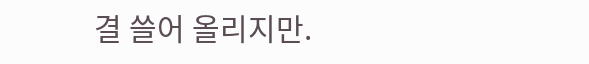결 쓸어 올리지만.